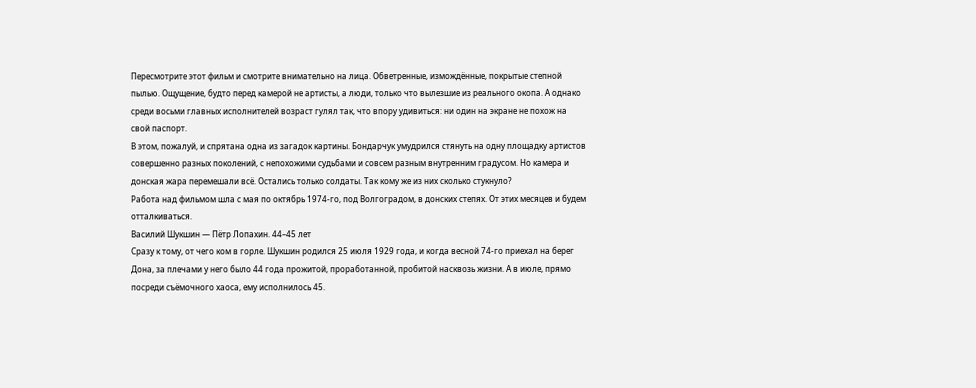Пересмотрите этот фильм и смотрите внимательно на лица. Обветренные, измождённые, покрытые степной пылью. Ощущение, будто перед камерой не артисты, а люди, только что вылезшие из реального окопа. А однако среди восьми главных исполнителей возраст гулял так, что впору удивиться: ни один на экране не похож на свой паспорт.
В этом, пожалуй, и спрятана одна из загадок картины. Бондарчук умудрился стянуть на одну площадку артистов совершенно разных поколений, с непохожими судьбами и совсем разным внутренним градусом. Но камера и донская жара перемешали всё. Остались только солдаты. Так кому же из них сколько стукнуло?
Работа над фильмом шла с мая по октябрь 1974-го, под Волгоградом, в донских степях. От этих месяцев и будем отталкиваться.
Василий Шукшин — Пётр Лопахин. 44–45 лет
Сразу к тому, от чего ком в горле. Шукшин родился 25 июля 1929 года, и когда весной 74-го приехал на берег Дона, за плечами у него было 44 года прожитой, проработанной, пробитой насквозь жизни. А в июле, прямо посреди съёмочного хаоса, ему исполнилось 45.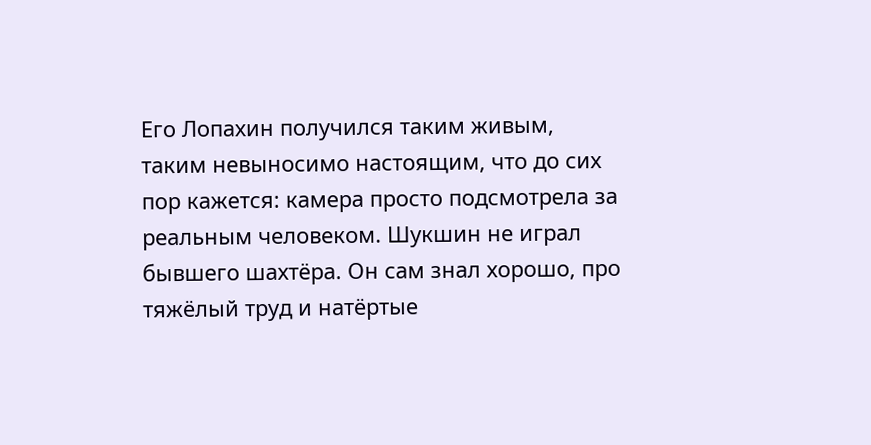Его Лопахин получился таким живым, таким невыносимо настоящим, что до сих пор кажется: камера просто подсмотрела за реальным человеком. Шукшин не играл бывшего шахтёра. Он сам знал хорошо, про тяжёлый труд и натёртые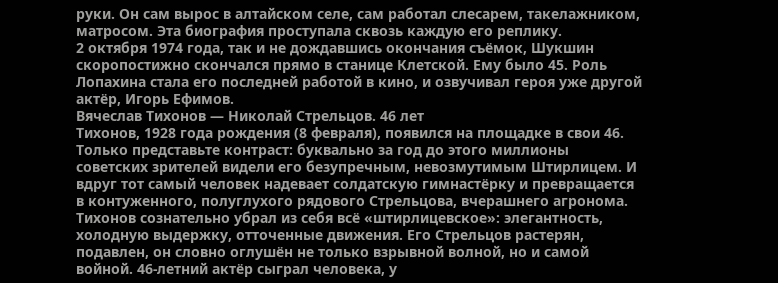руки. Он сам вырос в алтайском селе, сам работал слесарем, такелажником, матросом. Эта биография проступала сквозь каждую его реплику.
2 октября 1974 года, так и не дождавшись окончания съёмок, Шукшин скоропостижно скончался прямо в станице Клетской. Ему было 45. Роль Лопахина стала его последней работой в кино, и озвучивал героя уже другой актёр, Игорь Ефимов.
Вячеслав Тихонов — Николай Стрельцов. 46 лет
Тихонов, 1928 года рождения (8 февраля), появился на площадке в свои 46. Только представьте контраст: буквально за год до этого миллионы советских зрителей видели его безупречным, невозмутимым Штирлицем. И вдруг тот самый человек надевает солдатскую гимнастёрку и превращается в контуженного, полуглухого рядового Стрельцова, вчерашнего агронома.
Тихонов сознательно убрал из себя всё «штирлицевское»: элегантность, холодную выдержку, отточенные движения. Его Стрельцов растерян, подавлен, он словно оглушён не только взрывной волной, но и самой войной. 46-летний актёр сыграл человека, у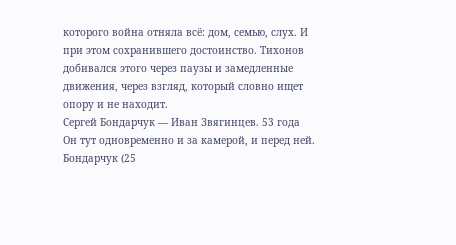которого война отняла всё: дом, семью, слух. И при этом сохранившего достоинство. Тихонов добивался этого через паузы и замедленные движения, через взгляд, который словно ищет опору и не находит.
Сергей Бондарчук — Иван Звягинцев. 53 года
Он тут одновременно и за камерой, и перед ней. Бондарчук (25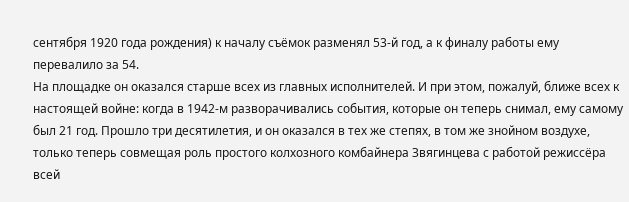сентября 1920 года рождения) к началу съёмок разменял 53-й год, а к финалу работы ему перевалило за 54.
На площадке он оказался старше всех из главных исполнителей. И при этом, пожалуй, ближе всех к настоящей войне: когда в 1942-м разворачивались события, которые он теперь снимал, ему самому был 21 год. Прошло три десятилетия, и он оказался в тех же степях, в том же знойном воздухе, только теперь совмещая роль простого колхозного комбайнера Звягинцева с работой режиссёра всей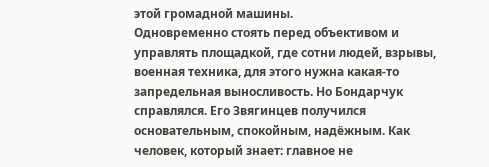этой громадной машины.
Одновременно стоять перед объективом и управлять площадкой, где сотни людей, взрывы, военная техника, для этого нужна какая-то запредельная выносливость. Но Бондарчук справлялся. Его Звягинцев получился основательным, спокойным, надёжным. Как человек, который знает: главное не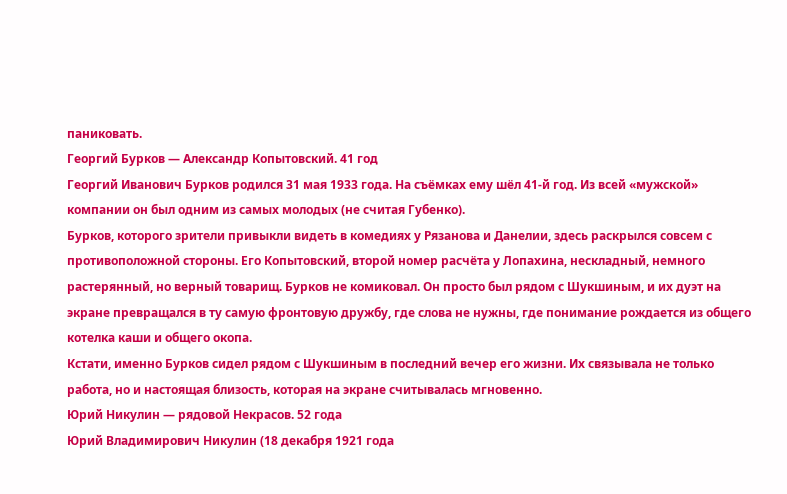паниковать.
Георгий Бурков — Александр Копытовский. 41 год
Георгий Иванович Бурков родился 31 мая 1933 года. На съёмках ему шёл 41-й год. Из всей «мужской» компании он был одним из самых молодых (не считая Губенко).
Бурков, которого зрители привыкли видеть в комедиях у Рязанова и Данелии, здесь раскрылся совсем с противоположной стороны. Его Копытовский, второй номер расчёта у Лопахина, нескладный, немного растерянный, но верный товарищ. Бурков не комиковал. Он просто был рядом с Шукшиным, и их дуэт на экране превращался в ту самую фронтовую дружбу, где слова не нужны, где понимание рождается из общего котелка каши и общего окопа.
Кстати, именно Бурков сидел рядом с Шукшиным в последний вечер его жизни. Их связывала не только работа, но и настоящая близость, которая на экране считывалась мгновенно.
Юрий Никулин — рядовой Некрасов. 52 года
Юрий Владимирович Никулин (18 декабря 1921 года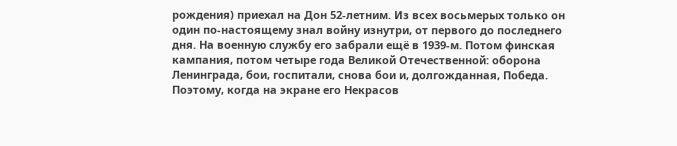рождения) приехал на Дон 52-летним. Из всех восьмерых только он один по-настоящему знал войну изнутри, от первого до последнего дня. На военную службу его забрали ещё в 1939-м. Потом финская кампания, потом четыре года Великой Отечественной: оборона Ленинграда, бои, госпитали, снова бои и, долгожданная, Победа.
Поэтому, когда на экране его Некрасов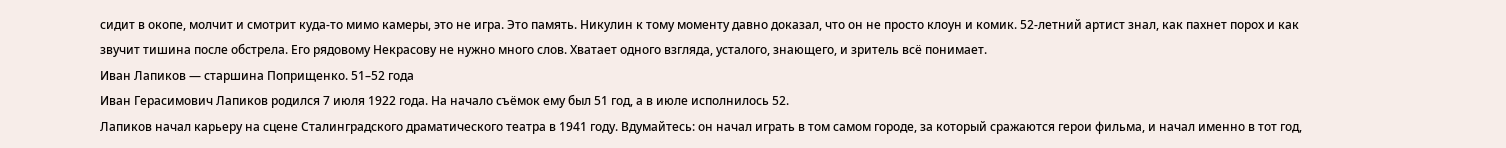сидит в окопе, молчит и смотрит куда-то мимо камеры, это не игра. Это память. Никулин к тому моменту давно доказал, что он не просто клоун и комик. 52-летний артист знал, как пахнет порох и как звучит тишина после обстрела. Его рядовому Некрасову не нужно много слов. Хватает одного взгляда, усталого, знающего, и зритель всё понимает.
Иван Лапиков — старшина Поприщенко. 51–52 года
Иван Герасимович Лапиков родился 7 июля 1922 года. На начало съёмок ему был 51 год, а в июле исполнилось 52.
Лапиков начал карьеру на сцене Сталинградского драматического театра в 1941 году. Вдумайтесь: он начал играть в том самом городе, за который сражаются герои фильма, и начал именно в тот год,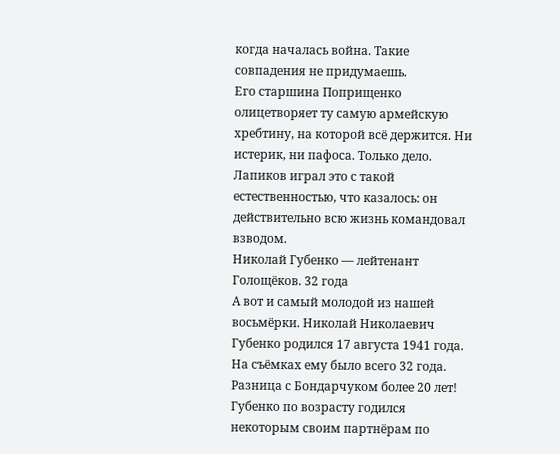когда началась война. Такие совпадения не придумаешь.
Его старшина Поприщенко олицетворяет ту самую армейскую хребтину, на которой всё держится. Ни истерик, ни пафоса. Только дело. Лапиков играл это с такой естественностью, что казалось: он действительно всю жизнь командовал взводом.
Николай Губенко — лейтенант Голощёков. 32 года
А вот и самый молодой из нашей восьмёрки. Николай Николаевич Губенко родился 17 августа 1941 года. На съёмках ему было всего 32 года. Разница с Бондарчуком более 20 лет!
Губенко по возрасту годился некоторым своим партнёрам по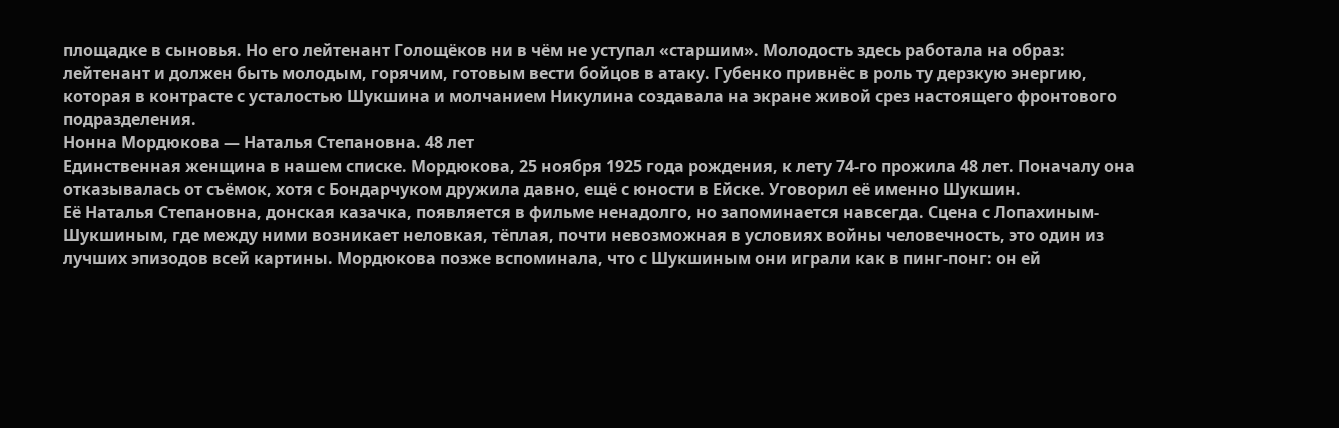площадке в сыновья. Но его лейтенант Голощёков ни в чём не уступал «старшим». Молодость здесь работала на образ: лейтенант и должен быть молодым, горячим, готовым вести бойцов в атаку. Губенко привнёс в роль ту дерзкую энергию, которая в контрасте с усталостью Шукшина и молчанием Никулина создавала на экране живой срез настоящего фронтового подразделения.
Нонна Мордюкова — Наталья Степановна. 48 лет
Единственная женщина в нашем списке. Мордюкова, 25 ноября 1925 года рождения, к лету 74-го прожила 48 лет. Поначалу она отказывалась от съёмок, хотя с Бондарчуком дружила давно, ещё с юности в Ейске. Уговорил её именно Шукшин.
Её Наталья Степановна, донская казачка, появляется в фильме ненадолго, но запоминается навсегда. Сцена с Лопахиным-Шукшиным, где между ними возникает неловкая, тёплая, почти невозможная в условиях войны человечность, это один из лучших эпизодов всей картины. Мордюкова позже вспоминала, что с Шукшиным они играли как в пинг-понг: он ей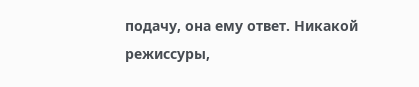подачу, она ему ответ. Никакой режиссуры,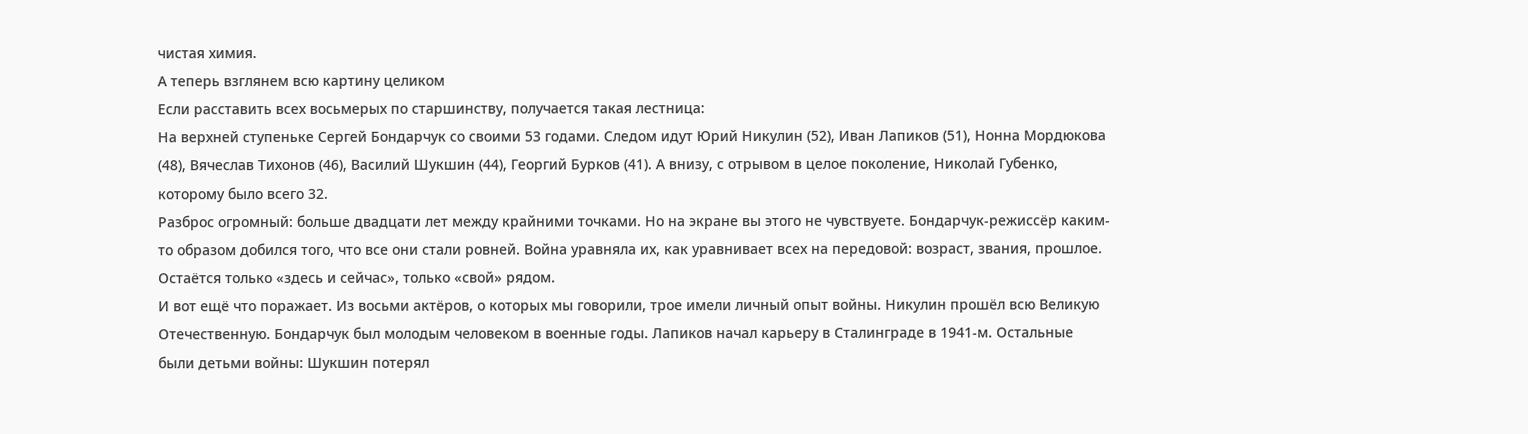чистая химия.
А теперь взглянем всю картину целиком
Если расставить всех восьмерых по старшинству, получается такая лестница:
На верхней ступеньке Сергей Бондарчук со своими 53 годами. Следом идут Юрий Никулин (52), Иван Лапиков (51), Нонна Мордюкова (48), Вячеслав Тихонов (46), Василий Шукшин (44), Георгий Бурков (41). А внизу, с отрывом в целое поколение, Николай Губенко, которому было всего 32.
Разброс огромный: больше двадцати лет между крайними точками. Но на экране вы этого не чувствуете. Бондарчук-режиссёр каким-то образом добился того, что все они стали ровней. Война уравняла их, как уравнивает всех на передовой: возраст, звания, прошлое. Остаётся только «здесь и сейчас», только «свой» рядом.
И вот ещё что поражает. Из восьми актёров, о которых мы говорили, трое имели личный опыт войны. Никулин прошёл всю Великую Отечественную. Бондарчук был молодым человеком в военные годы. Лапиков начал карьеру в Сталинграде в 1941-м. Остальные были детьми войны: Шукшин потерял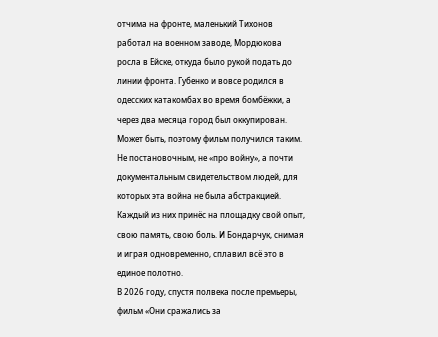отчима на фронте, маленький Тихонов работал на военном заводе, Мордюкова росла в Ейске, откуда было рукой подать до линии фронта. Губенко и вовсе родился в одесских катакомбах во время бомбёжки, а через два месяца город был оккупирован.
Может быть, поэтому фильм получился таким. Не постановочным, не «про войну», а почти документальным свидетельством людей, для которых эта война не была абстракцией. Каждый из них принёс на площадку свой опыт, свою память, свою боль. И Бондарчук, снимая и играя одновременно, сплавил всё это в единое полотно.
В 2026 году, спустя полвека после премьеры, фильм «Они сражались за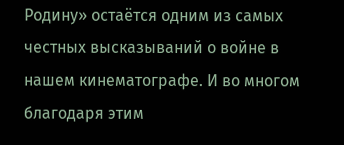Родину» остаётся одним из самых честных высказываний о войне в нашем кинематографе. И во многом благодаря этим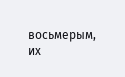восьмерым, их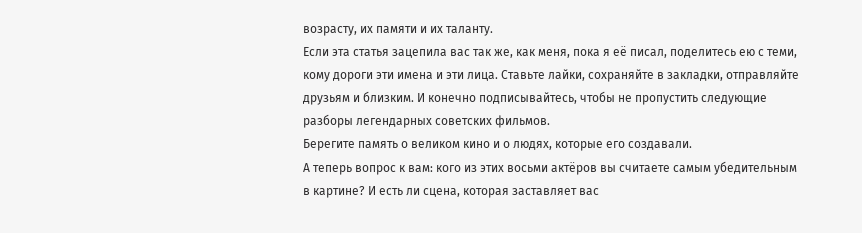возрасту, их памяти и их таланту.
Если эта статья зацепила вас так же, как меня, пока я её писал, поделитесь ею с теми, кому дороги эти имена и эти лица. Ставьте лайки, сохраняйте в закладки, отправляйте друзьям и близким. И конечно подписывайтесь, чтобы не пропустить следующие разборы легендарных советских фильмов.
Берегите память о великом кино и о людях, которые его создавали.
А теперь вопрос к вам: кого из этих восьми актёров вы считаете самым убедительным в картине? И есть ли сцена, которая заставляет вас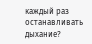каждый раз останавливать дыхание?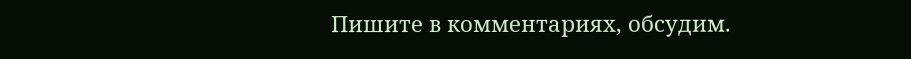Пишите в комментариях, обсудим.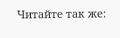Читайте так же: